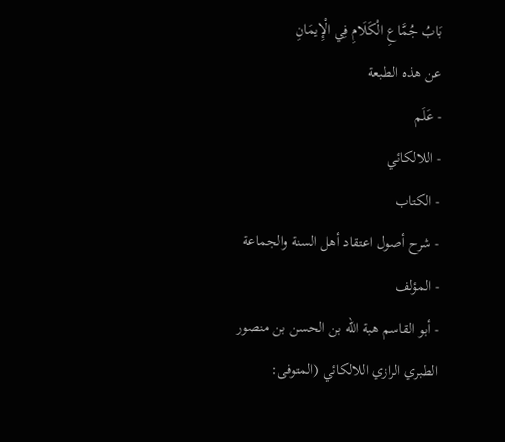بَابُ جُمَّاعِ الْكَلَامِ فِي الْإِيمَانِ
عن هذه الطبعة
- عَلَم
- اللالكائي
- الكتاب
- شرح أصول اعتقاد أهل السنة والجماعة
- المؤلف
- أبو القاسم هبة الله بن الحسن بن منصور الطبري الرازي اللالكائي (المتوفى: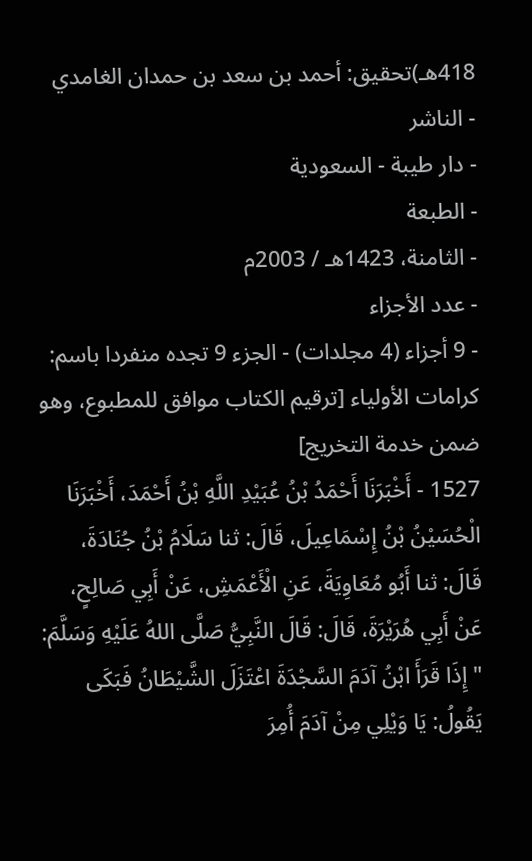418هـ)تحقيق: أحمد بن سعد بن حمدان الغامدي
- الناشر
- دار طيبة - السعودية
- الطبعة
- الثامنة، 1423هـ / 2003م
- عدد الأجزاء
- 9 أجزاء (4 مجلدات) - الجزء 9 تجده منفردا باسم: كرامات الأولياء [ترقيم الكتاب موافق للمطبوع، وهو ضمن خدمة التخريج]
1527 - أَخْبَرَنَا أَحْمَدُ بْنُ عُبَيْدِ اللَّهِ بْنُ أَحْمَدَ، أَخْبَرَنَا الْحُسَيْنُ بْنُ إِسْمَاعِيلَ، قَالَ: ثنا سَلَامُ بْنُ جُنَادَةَ، قَالَ: ثنا أَبُو مُعَاوِيَةَ، عَنِ الْأَعْمَشِ، عَنْ أَبِي صَالِحٍ، عَنْ أَبِي هُرَيْرَةَ، قَالَ: قَالَ النَّبِيُّ صَلَّى اللهُ عَلَيْهِ وَسَلَّمَ: " إِذَا قَرَأَ ابْنُ آدَمَ السَّجْدَةَ اعْتَزَلَ الشَّيْطَانُ فَبَكَى يَقُولُ: يَا وَيْلِي مِنْ آدَمَ أُمِرَ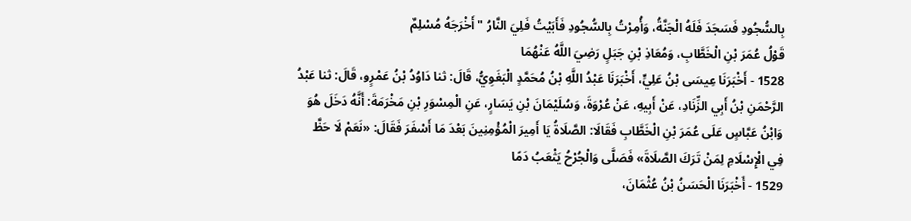بِالسُّجُودِ فَسَجَدَ فَلَهُ الْجَنَّةُ، وَأُمِرْتُ بِالسُّجُودِ فَأَبَيْتُ فَلِيَ النَّارُ " أَخْرَجَهُ مُسْلِمٌ
قَوْلُ عُمَرَ بْنِ الْخَطَّابِ، وَمُعَاذِ بْنِ جَبَلٍ رَضِيَ اللَّهُ عَنْهُمَا
1528 - أَخْبَرَنَا عِيسَى بْنُ عَلِيٍّ، أَخْبَرَنَا عَبْدُ اللَّهِ بْنُ مُحَمَّدٍ الْبَغَوِيُّ، قَالَ: ثنا دَاوُدُ بْنُ عَمْرٍو، قَالَ: ثنا عَبْدُ الرَّحْمَنِ بْنُ أَبِي الزِّنَادِ، عَنْ أَبِيهِ، عَنْ عُرْوَةَ، وَسُلَيْمَانَ بْنِ يَسَارٍ، عَنِ الْمِسْوَرِ بْنِ مَخْرَمَةَ: أَنَّهُ دَخَلَ هُوَ وَابْنُ عَبَّاسٍ عَلَى عُمَرَ بْنِ الْخَطَّابِ فَقَالَا: الصَّلَاةُ يَا أَمِيرَ الْمُؤْمِنِينَ بَعْدَ مَا أَسْفَرَ فَقَالَ: «نَعَمْ لَا حَظَّ فِي الْإِسْلَامِ لِمَنْ تَرَكَ الصَّلَاةَ» فَصَلَّى وَالْجُرْحُ يَثْعَبُ دَمًا
1529 - أَخْبَرَنَا الْحَسَنُ بْنُ عُثْمَانَ،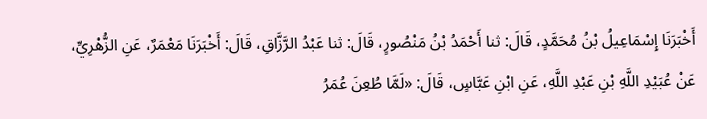أَخْبَرَنَا إِسْمَاعِيلُ بْنُ مُحَمَّدٍ، قَالَ: ثنا أَحْمَدُ بْنُ مَنْصُورٍ، قَالَ: ثنا عَبْدُ الرَّزَّاقِ، قَالَ: أَخْبَرَنَا مَعْمَرٌ، عَنِ الزُّهْرِيِّ، عَنْ عُبَيْدِ اللَّهِ بْنِ عَبْدِ اللَّهِ، عَنِ ابْنِ عَبَّاسٍ، قَالَ: «لَمَّا طُعِنَ عُمَرُ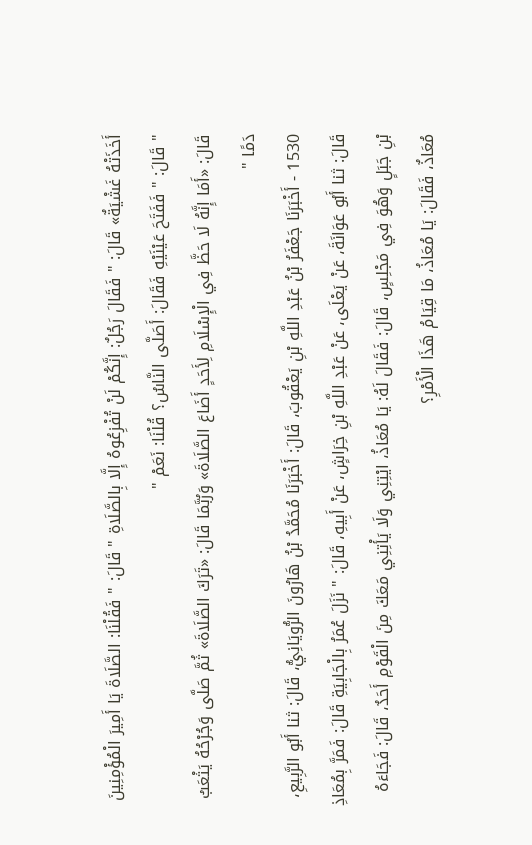أَخَذَتْهُ غَشْيَةٌ» قَالَ: " فَقَالَ رَجُلٌ: إِنَّكُمْ لَنْ تُفْزِعُوهُ إِلَّا بِالصَّلَاةِ " قَالَ: " فَقُلْنَا: الصَّلَاةَ يَا أَمِيرَ الْمُؤْمِنِينَ " قَالَ: " فَفَتَحَ عَيْنَيْهِ فَقَالَ: أَصَلَّى النَّاسُ؟ قُلْنَا: نَعَمْ "
قَالَ: «أَمَا إِنَّهُ لَا حَظَّ فِي الْإِسْلَامِ لِأَحَدٍ أَضَاعَ الصَّلَاةَ» وَرُبَّمَا قَالَ: «تَرَكَ الصَّلَاةَ» ثُمَّ صَلَّى وَجُرْحُهُ يَثْعَبُ دَمًا "
1530 - أَخْبَرَنَا جَعْفَرُ بْنُ عَبْدِ اللَّهِ بْنِ يَعْقُوبَ، قَالَ: أَخْبَرَنَا مُحَمَّدُ بْنُ هَارُونَ الرُّويَانِيُّ، قَالَ: ثنا أَبُو الرَّبِيعِ، قَالَ: ثنا أَبُو عَوَانَةَ، عَنْ يَعْلَى، عَنْ عَبْدِ اللَّهِ بْنِ خِرَاشٍ، عَنْ أَبِيهِ، قَالَ: " نَزَلَ عُمَرُ بِالْجَابِيَةِ قَالَ: فَمَرَّ بِمُعَاذِ بْنِ جَبَلٍ وَهُوَ فِي مَجْلِسٍ، قَالَ: فَقَالَ لَهُ: يَا مُعَاذُ، ايْتِنِي وَلَا يَأْتِنِي مَعَكَ مِنَ الْقَوْمِ أَحَدٌ، قَالَ: فَجَاءَهُ مُعَاذٌ، فَقَالَ: يَا مُعَاذُ، مَا قِيَامُ هَذَا الْأَمْرِ؟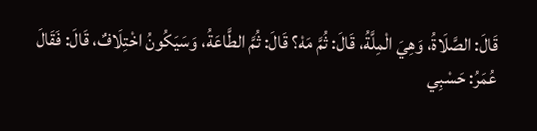قَالَ: الصَّلَاةُ، وَهِيَ الْمِلَّةُ، قَالَ: ثُمَّ مَهْ؟ قَالَ: ثُمَّ الطَّاعَةُ، وَسَيَكُونُ اخْتِلَافٌ، قَالَ: فَقَالَ عُمَرُ: حَسْبِي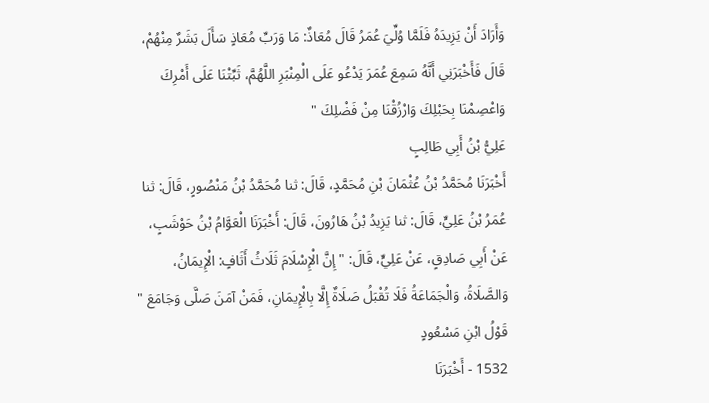وَأَرَادَ أَنْ يَزِيدَهُ فَلَمَّا وُلِّيَ عُمَرُ قَالَ مُعَاذٌ: مَا وَرَبِّ مُعَاذٍ سَأَلَ بَشَرٌ مِنْهُمْ، قَالَ فَأَخْبَرَنِي أَنَّهُ سَمِعَ عُمَرَ يَدْعُو عَلَى الْمِنْبَرِ اللَّهُمَّ، ثَبِّتْنَا عَلَى أَمْرِكَ وَاعْصِمْنَا بِحَبْلِكَ وَارْزُقْنَا مِنْ فَضْلِكَ "
عَلِيُّ بْنُ أَبِي طَالِبٍ
أَخْبَرَنَا مُحَمَّدُ بْنُ عُثْمَانَ بْنِ مُحَمَّدٍ، قَالَ: ثنا مُحَمَّدُ بْنُ مَنْصُورٍ، قَالَ: ثنا عُمَرُ بْنُ عَلِيٍّ، قَالَ: ثنا يَزِيدُ بْنُ هَارُونَ، قَالَ: أَخْبَرَنَا الْعَوَّامُ بْنُ حَوْشَبٍ، عَنْ أَبِي صَادِقٍ، عَنْ عَلِيٍّ، قَالَ: " إِنَّ الْإِسْلَامَ ثَلَاثُ أَثَافٍ: الْإِيمَانُ، وَالصَّلَاةُ، وَالْجَمَاعَةُ فَلَا تُقْبَلُ صَلَاةٌ إِلَّا بِالْإِيمَانِ، فَمَنْ آمَنَ صَلَّى وَجَامَعَ "
قَوْلُ ابْنِ مَسْعُودٍ
1532 - أَخْبَرَنَا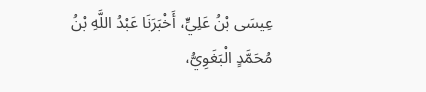عِيسَى بْنُ عَلِيٍّ، أَخْبَرَنَا عَبْدُ اللَّهِ بْنُ مُحَمَّدٍ الْبَغَوِيُّ،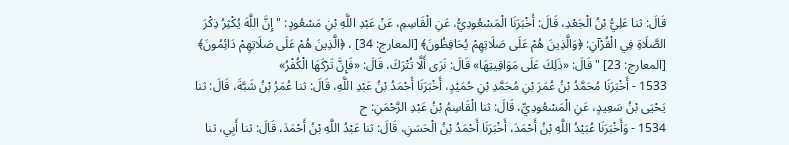قَالَ: ثنا عَلِيُّ بْنُ الْجَعْدِ، قَالَ: أَخْبَرَنَا الْمَسْعُودِيُّ، عَنِ الْقَاسِمِ، عَنْ عَبْدِ اللَّهِ بْنِ مَسْعُودٍ: " إِنَّ اللَّهَ يُكْثِرُ ذِكْرَ الصَّلَاةِ فِي الْقُرْآنِ: ﴿وَالَّذِينَ هُمْ عَلَى صَلَاتِهِمْ يُحَافِظُونَ﴾ [المعارج: 34] ، ﴿الَّذِينَ هُمْ عَلَى صَلَاتِهِمْ دَائِمُونَ﴾ [المعارج: 23] " قَالَ: «ذَلِكَ عَلَى مَوَاقِيتِهَا» قَالَ: نَرَى أَلَّا تُتْرَكَ، قَالَ: «فَإِنَّ تَرْكَهَا الْكُفْرُ»
1533 - أَخْبَرَنَا مُحَمَّدُ بْنُ عُمَرَ بْنِ مُحَمَّدِ بْنِ حُمَيْدٍ، أَخْبَرَنَا أَحْمَدُ بْنُ عَبْدِ اللَّهِ، قَالَ: ثنا عُمَرُ بْنُ شَبَّةَ، قَالَ: ثنا يَحْيَى بْنُ سَعِيدٍ، عَنِ الْمَسْعُودِيِّ، قَالَ: ثنا الْقَاسِمُ بْنُ عَبْدِ الرَّحْمَنِ: ح
1534 - وَأَخْبَرَنَا عُبَيْدُ اللَّهِ بْنُ أَحْمَدَ، أَخْبَرَنَا أَحْمَدُ بْنُ الْحَسَنِ، قَالَ: ثنا عَبْدُ اللَّهِ بْنُ أَحْمَدَ، قَالَ: ثنا أَبِي، ثنا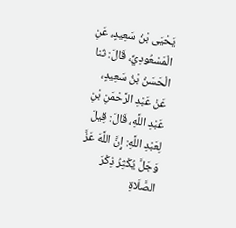يَحْيَى بْنُ سَعِيدٍ، عَنِ الْمَسْعُودِيِّ، قَالَ: ثنا الْحَسَنُ بْنُ سَعِيدٍ، عَنْ عَبْدِ الرَّحْمَنِ بْنِ عَبْدِ اللَّهِ، قَالَ: قِيلَ لِعَبْدِ اللَّهِ: إِنَّ اللَّهَ عَزَّ وَجَلَّ يُكْثِرُ ذِكْرَ الصَّلَاةِ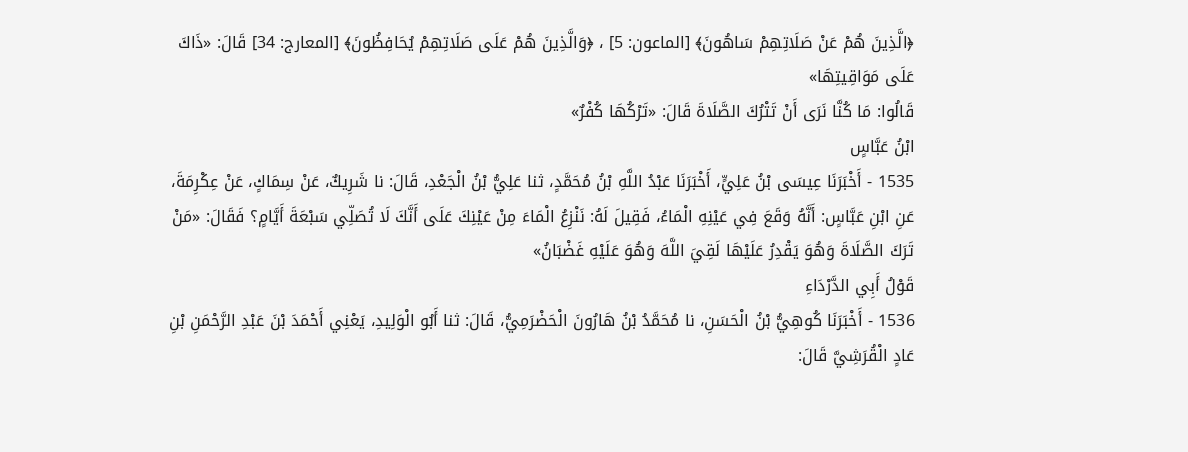﴿الَّذِينَ هُمْ عَنْ صَلَاتِهِمْ سَاهُونَ﴾ [الماعون: 5] ، ﴿وَالَّذِينَ هُمْ عَلَى صَلَاتِهِمْ يُحَافِظُونَ﴾ [المعارج: 34] قَالَ: «ذَاكَ عَلَى مَوَاقِيتِهَا»
قَالُوا: مَا كُنَّا نَرَى أَنْ تَتْرُكَ الصَّلَاةَ قَالَ: «تَرْكُهَا كُفْرٌ»
ابْنُ عَبَّاسٍ
1535 - أَخْبَرَنَا عِيسَى بْنُ عَلِيٍّ، أَخْبَرَنَا عَبْدُ اللَّهِ بْنُ مُحَمَّدٍ، ثنا عَلِيُّ بْنُ الْجَعْدِ، قَالَ: نا شَرِيكٌ، عَنْ سِمَاكٍ، عَنْ عِكْرِمَةَ، عَنِ ابْنِ عَبَّاسٍ: أَنَّهُ وَقَعَ فِي عَيْنِهِ الْمَاءُ، فَقِيلَ لَهُ: نَنْزِعُ الْمَاءَ مِنْ عَيْنِكَ عَلَى أَنَّكَ لَا تُصَلِّي سَبْعَةَ أَيَّامٍ؟ فَقَالَ: «مَنْ تَرَكَ الصَّلَاةَ وَهُوَ يَقْدِرُ عَلَيْهَا لَقِيَ اللَّهَ وَهُوَ عَلَيْهِ غَضْبَانُ»
قَوْلُ أَبِي الدَّرْدَاءِ
1536 - أَخْبَرَنَا كُوهِيُّ بْنُ الْحَسَنِ، نا مُحَمَّدُ بْنُ هَارُونَ الْحَضْرَمِيُّ، قَالَ: ثنا أَبُو الْوَلِيدِ، يَعْنِي أَحْمَدَ بْنَ عَبْدِ الرَّحْمَنِ بْنِ عَادٍ الْقُرَشِيَّ قَالَ: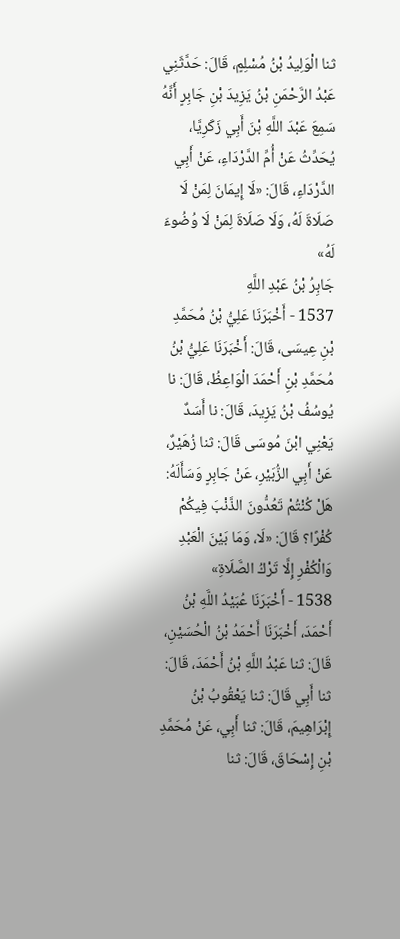ثنا الْوَلِيدُ بْنُ مُسْلِمٍ، قَالَ: حَدَّثَنِي عَبْدُ الرَّحْمَنِ بْنُ يَزِيدَ بْنِ جَابِرٍ أَنَّهُ سَمِعَ عَبْدَ اللَّهِ بْنَ أَبِي زَكَرِيَّا، يُحَدِّثُ عَنْ أُمِّ الدَّرْدَاءِ، عَنْ أَبِي الدَّرْدَاءِ، قَالَ: «لَا إِيمَانَ لِمَنْ لَا صَلَاةَ لَهُ، وَلَا صَلَاةَ لِمَنْ لَا وُضُوءَ لَهُ»
جَابِرُ بْنُ عَبْدِ اللَّهِ
1537 - أَخْبَرَنَا عَلِيُّ بْنُ مُحَمَّدِ بْنِ عِيسَى، قَالَ: أَخْبَرَنَا عَلِيُّ بْنُ
مُحَمَّدِ بْنِ أَحْمَدَ الْوَاعِظُ، قَالَ: نا يُوسُفُ بْنُ يَزِيدَ، قَالَ: نا أَسَدٌ يَعْنِي ابْنَ مُوسَى قَالَ: ثنا زُهَيْرٌ، عَنْ أَبِي الزُّبَيْرِ، عَنْ جَابِرٍ وَسَأَلَهُ: هَلْ كُنْتُمْ تَعُدُّونَ الذَّنْبَ فِيكُمْ كُفْرًا؟ قَالَ: «لَا، وَمَا بَيْنَ الْعَبْدِ وَالْكُفْرِ إِلَّا تَرْكُ الصَّلَاةِ»
1538 - أَخْبَرَنَا عُبَيْدُ اللَّهِ بْنُ أَحْمَدَ، أَخْبَرَنَا أَحْمَدُ بْنُ الْحُسَيْنِ، قَالَ: ثنا عَبْدُ اللَّهِ بْنُ أَحْمَدَ، قَالَ: ثنا أَبِي قَالَ: ثنا يَعْقُوبُ بْنُ إِبْرَاهِيمَ، قَالَ: ثنا أَبِي، عَنْ مُحَمَّدِ بْنِ إِسْحَاقَ، قَالَ: ثنا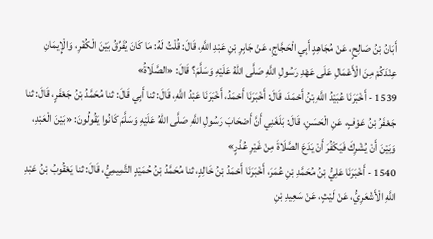أَبَانُ بْنُ صَالِحٍ، عَنْ مُجَاهِدٍ أَبِي الْحَجَّاجِ، عَنْ جَابِرِ بْنِ عَبْدِ اللَّهِ، قَالَ: قُلْتُ لَهُ: مَا كَانَ يُفَرِّقُ بَيْنَ الْكُفْرِ، وَالْإِيمَانِ عِنْدَكُمْ مِنَ الْأَعْمَالِ عَلَى عَهْدِ رَسُولِ اللَّهِ صَلَّى اللهُ عَلَيْهِ وَسَلَّمَ؟ قَالَ: «الصَّلَاةُ»
1539 - أَخْبَرَنَا عُبَيْدُ اللَّهِ بْنُ أَحْمَدَ، قَالَ: أَخْبَرَنَا أَحْمَدُ، أَخْبَرَنَا عَبْدُ اللَّهِ، قَالَ: ثنا أَبِي قَالَ: ثنا مُحَمَّدُ بْنُ جَعْفَرٍ، قَالَ: ثنا جَعْفَرُ بْنُ عَوْفٍ، عَنِ الْحَسَنِ، قَالَ: بَلَغَنِي أَنَّ أَصْحَابَ رَسُولِ اللَّهِ صَلَّى اللهُ عَلَيْهِ وَسَلَّمَ كَانُوا يَقُولُونَ: «بَيْنَ الْعَبْدِ، وَبَيْنَ أَنْ يُشْرِكَ فَيَكْفُرَ أَنْ يَدَعَ الصَّلَاةَ مِنْ غَيْرِ عُذْرٍ»
1540 - أَخْبَرَنَا عَلِيُّ بْنُ مُحَمَّدِ بْنِ عُمَرَ، أَخْبَرَنَا أَحْمَدُ بْنُ خَالِدٍ، ثنا مُحَمَّدُ بْنُ حُمَيْدٍ التَّمِيمِيُّ، قَالَ: ثنا يَعْقُوبُ بْنُ عَبْدِ اللَّهِ الْأَشْعَرِيُّ، عَنْ لَيْثٍ، عَنْ سَعِيدِ بْنِ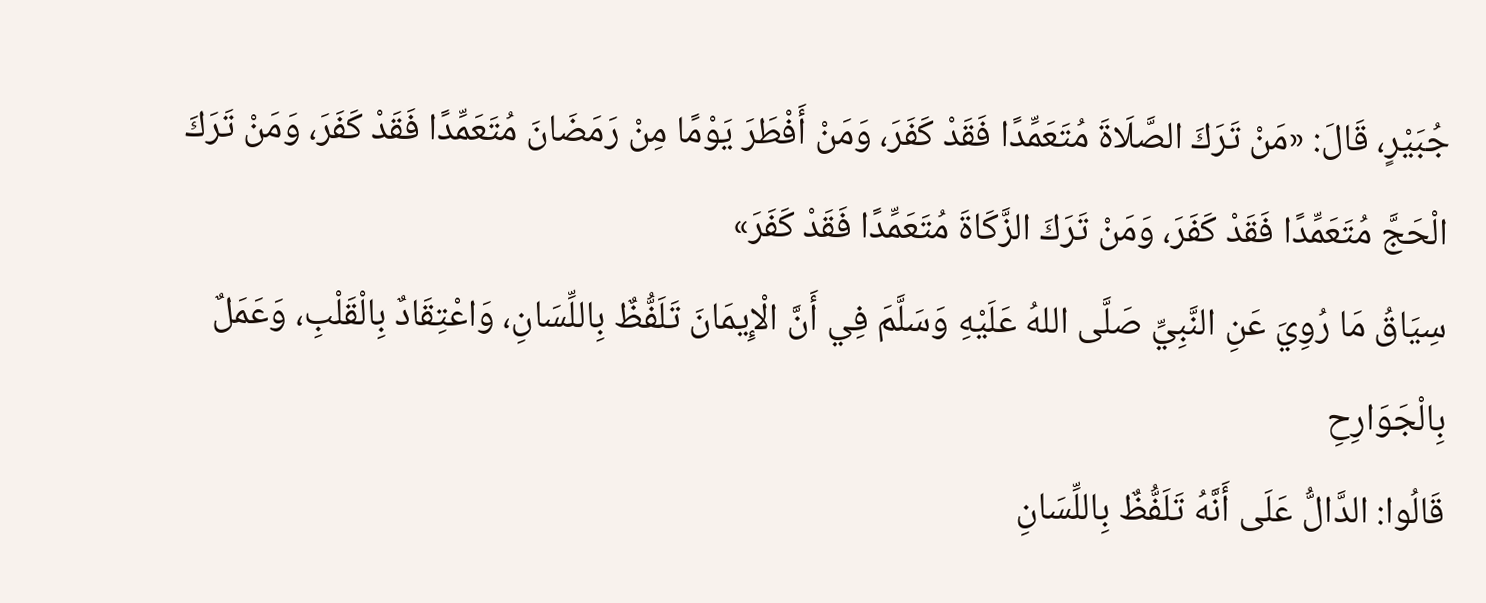جُبَيْرٍ، قَالَ: «مَنْ تَرَكَ الصَّلَاةَ مُتَعَمِّدًا فَقَدْ كَفَرَ، وَمَنْ أَفْطَرَ يَوْمًا مِنْ رَمَضَانَ مُتَعَمِّدًا فَقَدْ كَفَرَ، وَمَنْ تَرَكَ الْحَجَّ مُتَعَمِّدًا فَقَدْ كَفَرَ، وَمَنْ تَرَكَ الزَّكَاةَ مُتَعَمِّدًا فَقَدْ كَفَرَ»
سِيَاقُ مَا رُوِيَ عَنِ النَّبِيِّ صَلَّى اللهُ عَلَيْهِ وَسَلَّمَ فِي أَنَّ الْإِيمَانَ تَلَفُّظٌ بِاللِّسَانِ، وَاعْتِقَادٌ بِالْقَلْبِ، وَعَمَلٌ بِالْجَوَارِحِ
قَالُوا: الدَّالُّ عَلَى أَنَّهُ تَلَفُّظٌ بِاللِّسَانِ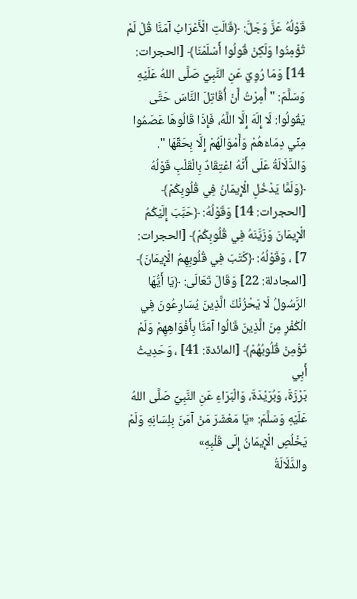قَوْلُهُ عَزَّ وَجَلَّ: ﴿قَالَتِ الْأَعْرَابُ آمَنَّا قُلْ لَمْ تُؤْمِنُوا وَلَكِنْ قُولُوا أَسْلَمْنَا﴾ [الحجرات: 14] وَمَا رُوِيَ عَنِ النَّبِيِّ صَلَّى اللهُ عَلَيْهِ وَسَلَّمَ: " أُمِرْتُ أَنْ أُقَاتِلَ النَّاسَ حَتَّى يَقُولُوا: لَا إِلَهَ إِلَّا اللَّهُ، فَإِذَا قَالُوهَا عَصَمُوا مِنِّي دِمَاءَهُمْ وَأَمْوَالَهُمْ إِلَّا بِحَقِّهَا ".
وَالدَّلَالَةُ عَلَى أَنَّهُ اعْتِقَادٌ بِالْقَلْبِ قَوْلُهُ ﴿وَلَمَّا يَدْخُلِ الْإِيمَانُ فِي قُلُوبِكُمْ﴾ [الحجرات: 14] وَقَوْلُهُ: ﴿حَبَّبَ إِلَيْكُمُ الْإِيمَانَ وَزَيَّنَهُ فِي قُلُوبِكُمْ﴾ [الحجرات: 7] ، وَقَوْلُهُ: ﴿كَتَبَ فِي قُلُوبِهِمُ الْإِيمَانَ﴾ [المجادلة: 22] وَقَالَ تَعَالَى: ﴿يَا أَيُّهَا الرَّسُولُ لَا يَحْزُنْكَ الَّذِينَ يُسَارِعُونَ فِي الْكُفْرِ مِنَ الَّذِينَ قَالُوا آمَنَّا بِأَفْوَاهِهِمْ وَلَمْ تُؤْمِنْ قُلُوبُهُمْ﴾ [المائدة: 41] ، وَحَدِيثُ أَبِي
بَرْزَةَ، وَبُرَيْدَةَ، وَالْبَرَاءِ عَنِ النَّبِيِّ صَلَّى اللهُ عَلَيْهِ وَسَلَّمَ: «يَا مَعْشَرَ مَنْ آمَنَ بِلِسَانِهِ وَلَمْ يَخْلُصِ الْإِيمَانُ إِلَى قَلْبِهِ»
والدَّلَالَةُ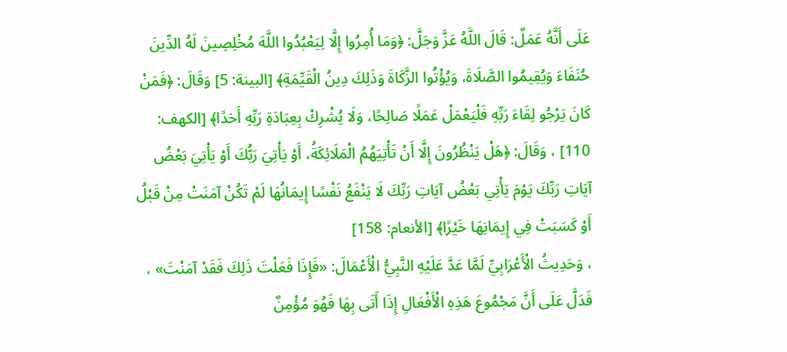عَلَى أَنَّهُ عَمَلٌ: قَالَ اللَّهُ عَزَّ وَجَلَّ: ﴿وَمَا أُمِرُوا إِلَّا لِيَعْبُدُوا اللَّهَ مُخْلِصِينَ لَهُ الدِّينَ حُنَفَاءَ وَيُقِيمُوا الصَّلَاةَ، وَيُؤْتُوا الزَّكَاةَ وَذَلِكَ دِينُ الْقَيِّمَةِ﴾ [البينة: 5] وَقَالَ: ﴿فَمَنْ كَانَ يَرْجُو لِقَاءَ رَبِّهِ فَلْيَعْمَلْ عَمَلًا صَالِحًا، وَلَا يُشْرِكْ بِعِبَادَةِ رَبِّهِ أَحَدًا﴾ [الكهف: 110] ، وَقَالَ: ﴿هَلْ يَنْظُرُونَ إِلَّا أَنْ تَأْتِيَهُمُ الْمَلَائِكَةُ، أَوْ يَأْتِيَ رَبُّكَ أَوْ يَأْتِيَ بَعْضُ آيَاتِ رَبِّكَ يَوْمَ يَأْتِي بَعْضُ آيَاتِ رَبِّكَ لَا يَنْفَعُ نَفْسًا إِيمَانُهَا لَمْ تَكُنْ آمَنَتْ مِنْ قَبْلُ أَوْ كَسَبَتْ فِي إِيمَانِهَا خَيْرًا﴾ [الأنعام: 158]
، وَحَدِيثُ الْأَعْرَابِيِّ لَمَّا عَدَّ عَلَيْهِ النَّبِيُّ الْأَعْمَالَ: «فَإِذَا فَعَلْتَ ذَلِكَ فَقَدْ آمَنْتَ» ، فَدَلَّ عَلَى أَنَّ مَجْمُوعَ هَذِهِ الْأَفْعَالِ إِذَا أَتَى بِهَا فَهُوَ مُؤْمِنٌ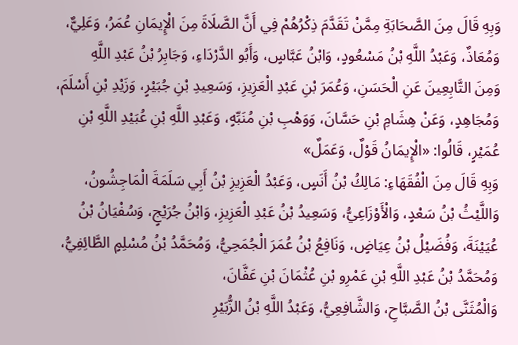وَبِهِ قَالَ مِنَ الصَّحَابَةِ مِمَّنْ تَقَدَّمَ ذِكْرُهُمْ فِي أَنَّ الصَّلَاةَ مِنَ الْإِيمَانِ عُمَرُ، وَعَلِيٌّ، وَمُعَاذٌ، وَعَبْدُ اللَّهِ بْنُ مَسْعُودٍ، وَابْنُ عَبَّاسٍ، وَأَبُو الدَّرْدَاءِ، وَجَابِرُ بْنُ عَبْدِ اللَّهِ
وَمِنَ التَّابِعِينَ عَنِ الْحَسَنِ، وَعُمَرَ بْنِ عَبْدِ الْعَزِيزِ، وَسَعِيدِ بْنِ جُبَيْرٍ، وَزَيْدِ بْنِ أَسْلَمَ، وَمُجَاهِدٍ، وَعَنْ هِشَامِ بْنِ حَسَّانَ، وَوَهْبِ بْنِ مُنَبِّهٍ، وَعَبْدِ اللَّهِ بْنِ عُبَيْدِ اللَّهِ بْنِ عُمَيْرٍ، قَالُوا: «الْإِيمَانُ قَوْلٌ، وَعَمَلٌ»
وَبِهِ قَالَ مِنَ الْفُقَهَاءِ: مَالِكُ بْنُ أَنَسٍ، وَعَبْدُ الْعَزِيزِ بْنُ أَبِي سَلَمَةَ الْمَاجِشُونُ، وَاللَّيْثُ بْنُ سَعْدٍ، وَالْأَوْزَاعِيُّ، وَسَعِيدُ بْنُ عَبْدِ الْعَزِيزِ، وَابْنُ جُرَيْجٍ، وَسُفْيَانُ بْنُ عُيَيْنَةَ، وَفُضَيْلُ بْنُ عِيَاضٍ، وَنَافِعُ بْنُ عُمَرَ الْجُمَحِيُّ، وَمُحَمَّدُ بْنُ مُسْلِمٍ الطَّائِفِيُّ، وَمُحَمَّدُ بْنُ عَبْدِ اللَّهِ بْنِ عَمْرِو بْنِ عُثْمَانَ بْنِ عَفَّانَ،
وَالْمُثَنَّى بْنُ الصَّبَّاحِ، وَالشَّافِعِيُّ، وَعَبْدُ اللَّهِ بْنُ الزُّبَيْرِ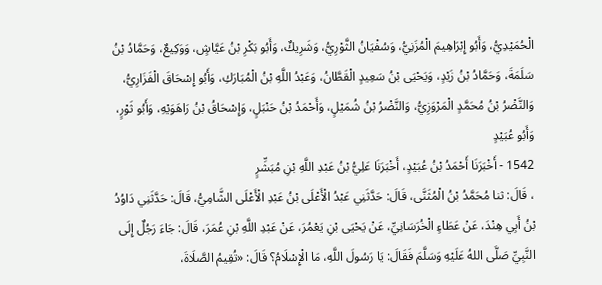الْحُمَيْدِيُّ، وَأَبُو إِبْرَاهِيمَ الْمُزَنِيُّ، وَسُفْيَانُ الثَّوْرِيُّ، وَشَرِيكٌ، وَأَبُو بَكْرِ بْنُ عَيَّاشٍ، وَوَكِيعٌ، وَحَمَّادُ بْنُ سَلَمَةَ، وَحَمَّادُ بْنُ زَيْدٍ، وَيَحْيَى بْنُ سَعِيدٍ الْقَطَّانُ، وَعَبْدُ اللَّهِ بْنُ الْمُبَارَكِ، وَأَبُو إِسْحَاقَ الْفَزَارِيُّ، وَالنَّضْرُ بْنُ مُحَمَّدٍ الْمَرْوَزِيُّ، وَالنَّضْرُ بْنُ شُمَيْلٍ، وَأَحْمَدُ بْنُ حَنْبَلٍ، وَإِسْحَاقُ بْنُ رَاهَوَيْهِ، وَأَبُو ثَوْرٍ، وَأَبُو عُبَيْدٍ
1542 - أَخْبَرَنَا أَحْمَدُ بْنُ عُبَيْدٍ، أَخْبَرَنَا عَلِيُّ بْنُ عَبْدِ اللَّهِ بْنِ مُبَشِّرٍ
، قَالَ: ثنا مُحَمَّدُ بْنُ الْمُثَنَّى، قَالَ: حَدَّثَنِي عَبْدُ الْأَعْلَى بْنُ عَبْدِ الْأَعْلَى الشَّامِيُّ، قَالَ: حَدَّثَنِي دَاوُدُ بْنُ أَبِي هِنْدَ، عَنْ عَطَاءٍ الْخُرَسَانِيِّ، عَنْ يَحْيَى بْنِ يَعْمُرَ، عَنْ عَبْدِ اللَّهِ بْنِ عُمَرَ، قَالَ: جَاءَ رَجُلٌ إِلَى النَّبِيِّ صَلَّى اللهُ عَلَيْهِ وَسَلَّمَ فَقَالَ: يَا رَسُولَ اللَّهِ، مَا الْإِسْلَامُ؟ قَالَ: «تُقِيمُ الصَّلَاةَ،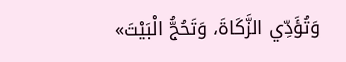وَتُؤَدِّي الزَّكَاةَ، وَتَحُجُّ الْبَيْتَ»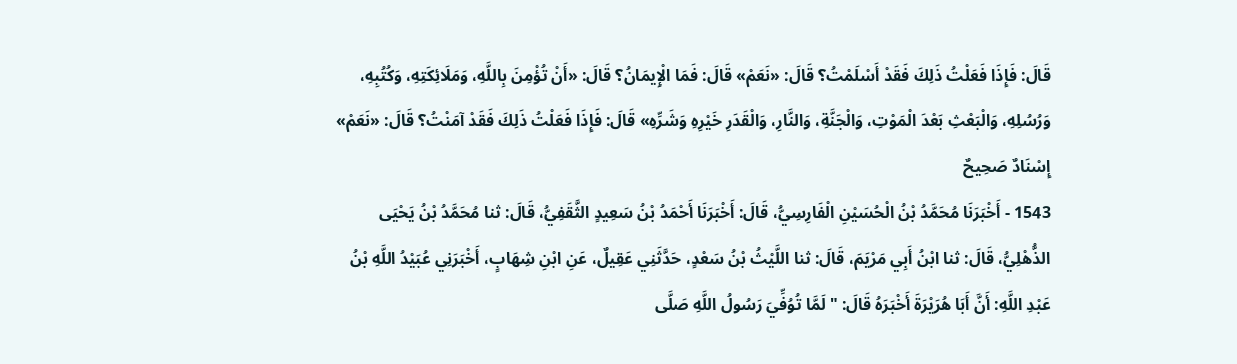قَالَ: فَإِذَا فَعَلْتُ ذَلِكَ فَقَدْ أَسْلَمْتُ؟ قَالَ: «نَعَمْ» قَالَ: فَمَا الْإِيمَانُ؟ قَالَ: «أَنْ تُؤْمِنَ بِاللَّهِ، وَمَلَائِكَتِهِ، وَكُتُبِهِ، وَرُسُلِهِ، وَالْبَعْثِ بَعْدَ الْمَوْتِ، وَالْجَنَّةِ، وَالنَّارِ، وَالْقَدَرِ خَيْرِهِ وَشَرِّهِ» قَالَ: فَإِذَا فَعَلْتُ ذَلِكَ فَقَدْ آمَنْتُ؟ قَالَ: «نَعَمْ» إِسْنَادٌ صَحِيحٌ
1543 - أَخْبَرَنَا مُحَمَّدُ بْنُ الْحُسَيْنِ الْفَارِسِيُّ، قَالَ: أَخْبَرَنَا أَحْمَدُ بْنُ سَعِيدٍ الثَّقَفِيُّ، قَالَ: ثنا مُحَمَّدُ بْنُ يَحْيَى الذُّهْلِيُّ، قَالَ: ثنا ابْنُ أَبِي مَرْيَمَ، قَالَ: ثنا اللَّيْثُ بْنُ سَعْدٍ، حَدَّثَنِي عَقِيلٌ، عَنِ ابْنِ شِهَابٍ، أَخْبَرَنِي عُبَيْدُ اللَّهِ بْنُ عَبْدِ اللَّهِ: أَنَّ أَبَا هُرَيْرَةَ أَخْبَرَهُ قَالَ: " لَمَّا تُوُفِّيَ رَسُولُ اللَّهِ صَلَّى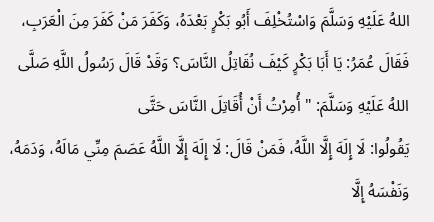اللهُ عَلَيْهِ وَسَلَّمَ وَاسْتُخْلِفَ أَبُو بَكْرٍ بَعْدَهُ، وَكَفَرَ مَنْ كَفَرَ مِنَ الْعَرَبِ، فَقَالَ عُمَرُ: يَا أَبَا بَكْرٍ كَيْفَ نُقَاتِلُ النَّاسَ؟ وَقَدْ قَالَ رَسُولُ اللَّهِ صَلَّى اللهُ عَلَيْهِ وَسَلَّمَ: " أُمِرْتُ أَنْ أُقَاتِلَ النَّاسَ حَتَّى
يَقُولُوا: لَا إِلَهَ إِلَّا اللَّهُ، فَمَنْ قَالَ: لَا إِلَهَ إِلَّا اللَّهُ عَصَمَ مِنِّي مَالَهُ، وَدَمَهُ، وَنَفْسَهُ إِلَّا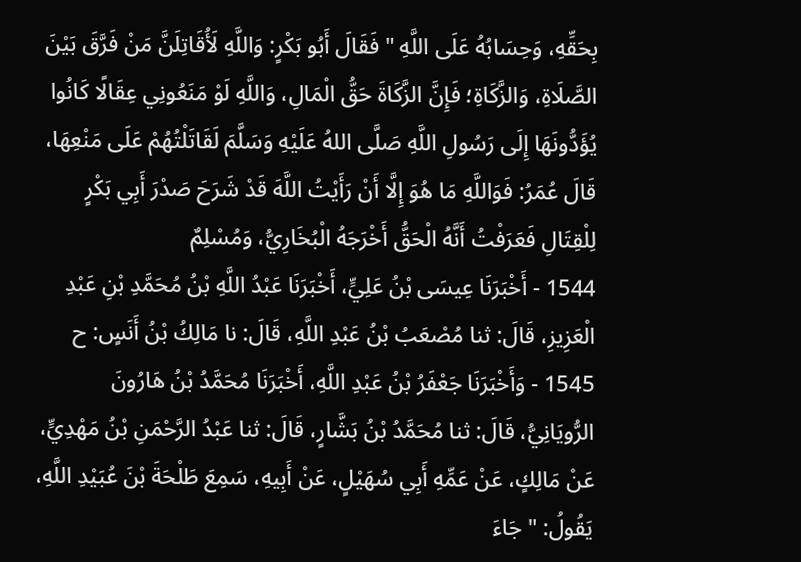بِحَقِّهِ، وَحِسَابُهُ عَلَى اللَّهِ " فَقَالَ أَبُو بَكْرٍ: وَاللَّهِ لَأُقَاتِلَنَّ مَنْ فَرَّقَ بَيْنَ الصَّلَاةِ، وَالزَّكَاةِ؛ فَإِنَّ الزَّكَاةَ حَقُّ الْمَالِ، وَاللَّهِ لَوْ مَنَعُونِي عِقَالًا كَانُوا يُؤَدُّونَهَا إِلَى رَسُولِ اللَّهِ صَلَّى اللهُ عَلَيْهِ وَسَلَّمَ لَقَاتَلْتُهُمْ عَلَى مَنْعِهَا، قَالَ عُمَرُ: فَوَاللَّهِ مَا هُوَ إِلَّا أَنْ رَأَيْتُ اللَّهَ قَدْ شَرَحَ صَدْرَ أَبِي بَكْرٍ لِلْقِتَالِ فَعَرَفْتُ أَنَّهُ الْحَقُّ أَخْرَجَهُ الْبُخَارِيُّ، وَمُسْلِمٌ
1544 - أَخْبَرَنَا عِيسَى بْنُ عَلِيٍّ، أَخْبَرَنَا عَبْدُ اللَّهِ بْنُ مُحَمَّدِ بْنِ عَبْدِ الْعَزِيزِ، قَالَ: ثنا مُصْعَبُ بْنُ عَبْدِ اللَّهِ، قَالَ: نا مَالِكُ بْنُ أَنَسٍ: ح
1545 - وَأَخْبَرَنَا جَعْفَرُ بْنُ عَبْدِ اللَّهِ، أَخْبَرَنَا مُحَمَّدُ بْنُ هَارُونَ الرُّويَانِيُّ، قَالَ: ثنا مُحَمَّدُ بْنُ بَشَّارٍ، قَالَ: ثنا عَبْدُ الرَّحْمَنِ بْنُ مَهْدِيٍّ، عَنْ مَالِكٍ، عَنْ عَمِّهِ أَبِي سُهَيْلٍ، عَنْ أَبِيهِ، سَمِعَ طَلْحَةَ بْنَ عُبَيْدِ اللَّهِ، يَقُولُ: " جَاءَ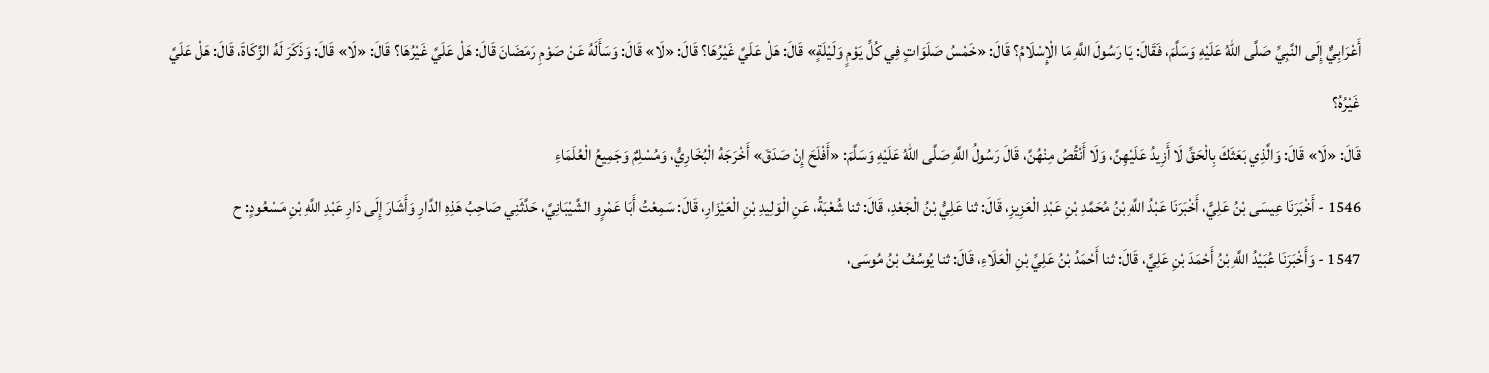أَعْرَابِيٌّ إِلَى النَّبِيِّ صَلَّى اللهُ عَلَيْهِ وَسَلَّمَ، فَقَالَ: يَا رَسُولَ اللَّهِ مَا الْإِسْلَامُ؟ قَالَ: «خَمْسُ صَلَوَاتٍ فِي كُلِّ يَوْمٍ وَلَيْلَةٍ» قَالَ: هَلْ عَلَيَّ غَيْرُهَا؟ قَالَ: «لَا» قَالَ: وَسَأَلَهُ عَنْ صَوْمِ رَمَضَانَ قَالَ: هَلْ عَلَيَّ غَيْرُهَا؟ قَالَ: «لَا» قَالَ: وَذَكَرَ لَهُ الزَّكَاةَ، قَالَ: هَلْ عَلَيَّ غَيْرُهُ؟
قَالَ: «لَا» قَالَ: وَالَّذِي بَعَثَكَ بِالْحَقِّ لَا أَزِيدُ عَلَيْهِنَّ، وَلَا أَنْقُصُ مِنْهُنَّ، قَالَ رَسُولُ اللَّهِ صَلَّى اللهُ عَلَيْهِ وَسَلَّمَ: «أَفْلَحَ إِنْ صَدَقَ» أَخْرَجَهُ الْبُخَارِيُّ، وَمُسْلِمٌ وَجَمِيعُ الْعُلَمَاءِ
1546 - أَخْبَرَنَا عِيسَى بْنُ عَلِيٍّ، أَخْبَرَنَا عَبْدُ اللَّهِ بْنُ مُحَمَّدِ بْنِ عَبْدِ الْعَزِيزِ، قَالَ: ثنا عَلِيُّ بْنُ الْجَعْدِ، قَالَ: ثنا شُعْبَةُ، عَنِ الْوَلِيدِ بْنِ الْعَيْزَارِ، قَالَ: سَمِعْتُ أَبَا عَمْرٍو الشَّيْبَانِيَّ، حَدَّثَنِي صَاحِبُ هَذِهِ الدَّارِ وَأَشَارَ إِلَى دَارِ عَبْدِ اللَّهِ بْنِ مَسْعُودٍ: ح
1547 - وَأَخْبَرَنَا عُبَيْدُ اللَّهِ بْنُ أَحْمَدَ بْنِ عَلِيٍّ، قَالَ: ثنا أَحْمَدُ بْنُ عَلِيِّ بْنِ الْعَلَاءِ، قَالَ: ثنا يُوسُفُ بْنُ مُوسَى،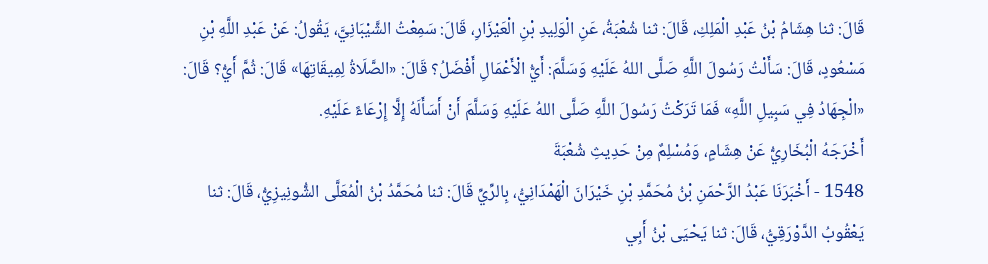قَالَ: ثنا هِشَامُ بْنُ عَبْدِ الْمَلِكِ، قَالَ: ثنا شُعْبَةُ، عَنِ الْوَلِيدِ بْنِ الْعَيْزَارِ، قَالَ: سَمِعْتُ الشَّيْبَانِيَّ، يَقُولُ: عَنْ عَبْدِ اللَّهِ بْنِ مَسْعُودٍ، قَالَ: سَأَلْتُ رَسُولَ اللَّهِ صَلَّى اللهُ عَلَيْهِ وَسَلَّمَ: أَيُّ الْأَعْمَالِ أَفْضَلُ؟ قَالَ: «الصَّلَاةُ لِمِيقَاتِهَا» قَالَ: ثُمَّ أَيُّ؟ قَالَ: «الْجِهَادُ فِي سَبِيلِ اللَّهِ» فَمَا تَرَكْتُ رَسُولَ اللَّهِ صَلَّى اللهُ عَلَيْهِ وَسَلَّمَ أَنْ أَسَأَلَهُ إِلَّا إِرْعَاءً عَلَيْهِ.
أَخْرَجَهُ الْبُخَارِيُّ عَنْ هِشَامٍ، وَمُسْلِمٌ مِنْ حَدِيثِ شُعْبَةَ
1548 - أَخْبَرَنَا عَبْدُ الرَّحْمَنِ بْنُ مُحَمَّدِ بْنِ خَيْرَانَ الْهَمْدَانِيُّ، بِالرِّيِّ قَالَ: ثنا مُحَمَّدُ بْنُ الْمُعَلَّى الشُّونِيزِيُّ، قَالَ: ثنا يَعْقُوبُ الدَّوْرَقِيُّ، قَالَ: ثنا يَحْيَى بْنُ أَبِي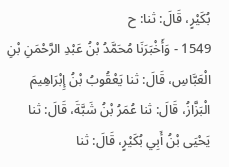بُكَيْرٍ، قَالَ: ثنا: ح
1549 - وَأَخْبَرَنَا مُحَمَّدُ بْنُ عَبْدِ الرَّحْمَنِ بْنِ الْعَبَّاسِ، قَالَ: ثنا يَعْقُوبُ بْنُ إِبْرَاهِيمَ الْبَزَّازُ، قَالَ: ثنا عُمَرُ بْنُ شَبَّةَ، قَالَ: ثنا يَحْيَى بْنُ أَبِي بُكَيْرٍ، قَالَ: ثنا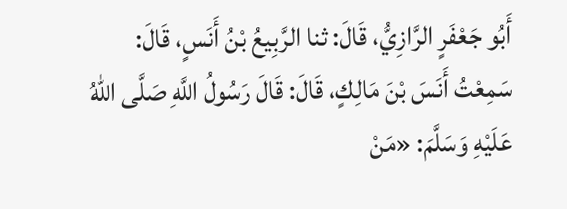أَبُو جَعْفَرٍ الرَّازِيُّ، قَالَ: ثنا الرَّبِيعُ بْنُ أَنَسٍ، قَالَ: سَمِعْتُ أَنَسَ بْنَ مَالِكٍ، قَالَ: قَالَ رَسُولُ اللَّهِ صَلَّى اللهُ عَلَيْهِ وَسَلَّمَ: «مَنْ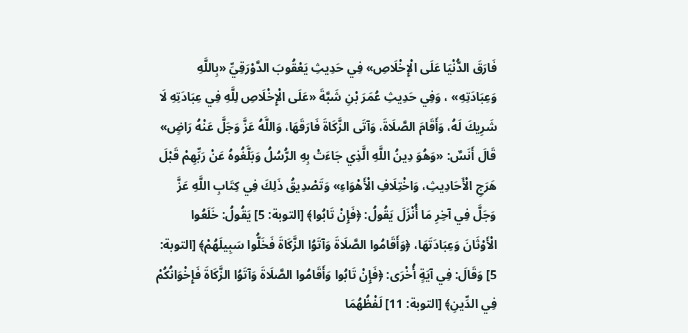فَارَقَ الدُّنْيَا عَلَى الْإِخْلَاصِ» فِي حَدِيثِ يَعْقُوبَ الدَّوْرَقِيِّ «بِاللَّهِ وَعِبَادَتِهِ» ، وَفِي حَدِيثِ عُمَرَ بْنِ شَبَّةَ «عَلَى الْإِخْلَاصِ لِلَّهِ فِي عِبَادَتِهِ لَا شَرِيكَ لَهُ، وَأَقَامَ الصَّلَاةَ، وَآتَى الزَّكَاةَ فَارَقَهَا، وَاللَّهُ عَزَّ وَجَلَّ عَنْهُ رَاضٍ» قَالَ أَنَسٌ: «وَهُوَ دِينُ اللَّهِ الَّذِي جَاءَتْ بِهِ الرُّسُلُ وَبَلَّغُوهُ عَنْ رَبِّهِمْ قَبْلَ هَرَجِ الْأَحَادِيثِ، وَاخْتِلَافِ الْأَهْوَاءِ» وَتَصْدِيقُ ذَلِكَ فِي كِتَابِ اللَّهِ عَزَّ وَجَلَّ فِي آخِرِ مَا أُنْزَلَ يَقُولُ: ﴿فَإِنْ تَابُوا﴾ [التوبة: 5] يَقُولُ: خَلَعُوا الْأَوْثَانَ وَعِبَادَتَهَا، ﴿وَأَقَامُوا الصَّلَاةَ وَآتَوُا الزَّكَاةَ فَخَلُّوا سَبِيلَهُمْ﴾ [التوبة: 5] وَقَالَ: فِي آيَةٍ أُخْرَى: ﴿فَإِنْ تَابُوا وَأَقَامُوا الصَّلَاةَ وَآتَوُا الزَّكَاةَ فَإِخْوَانُكُمْ فِي الدِّينِ﴾ [التوبة: 11] لَفْظُهُمَا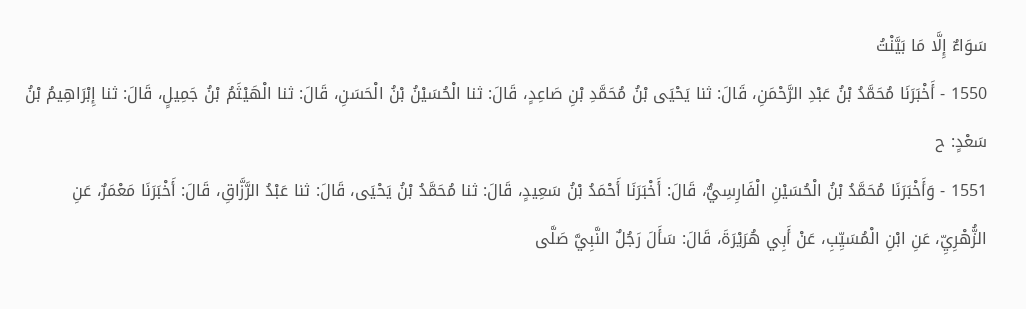سَوَاءٌ إِلَّا مَا بَيَّنْتُ
1550 - أَخْبَرَنَا مُحَمَّدُ بْنُ عَبْدِ الرَّحْمَنِ، قَالَ: ثنا يَحْيَى بْنُ مُحَمَّدِ بْنِ صَاعِدٍ، قَالَ: ثنا الْحُسَيْنُ بْنُ الْحَسَنِ، قَالَ: ثنا الْهَيْثَمُ بْنُ جَمِيلٍ، قَالَ: ثنا إِبْرَاهِيمُ بْنُ سَعْدٍ: ح
1551 - وَأَخْبَرَنَا مُحَمَّدُ بْنُ الْحُسَيْنِ الْفَارِسِيُّ، قَالَ: أَخْبَرَنَا أَحْمَدُ بْنُ سَعِيدٍ، قَالَ: ثنا مُحَمَّدُ بْنُ يَحْيَى، قَالَ: ثنا عَبْدُ الرَّزَّاقِ، قَالَ: أَخْبَرَنَا مَعْمَرٌ، عَنِ الزُّهْرِيِّ، عَنِ ابْنِ الْمُسَيِّبِ، عَنْ أَبِي هُرَيْرَةَ، قَالَ: سَأَلَ رَجُلٌ النَّبِيَّ صَلَّى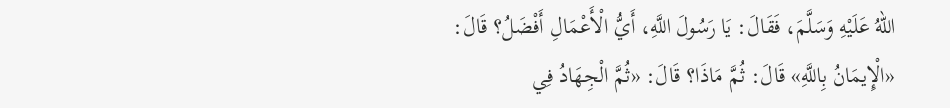اللهُ عَلَيْهِ وَسَلَّمَ، فَقَالَ: يَا رَسُولَ اللَّهِ، أَيُّ الْأَعْمَالِ أَفْضَلُ؟ قَالَ: «الْإِيمَانُ بِاللَّهِ» قَالَ: ثُمَّ مَاذَا؟ قَالَ: «ثُمَّ الْجِهَادُ فِي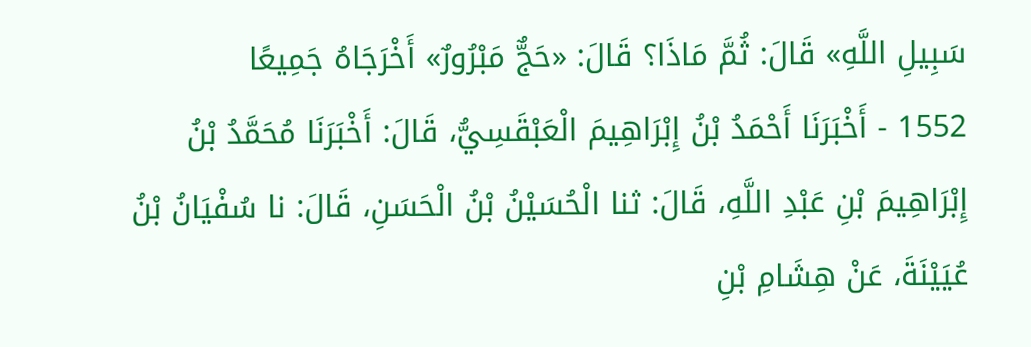سَبِيلِ اللَّهِ» قَالَ: ثُمَّ مَاذَا؟ قَالَ: «حَجٌّ مَبْرُورٌ» أَخْرَجَاهُ جَمِيعًا
1552 - أَخْبَرَنَا أَحْمَدُ بْنُ إِبْرَاهِيمَ الْعَبْقَسِيُّ، قَالَ: أَخْبَرَنَا مُحَمَّدُ بْنُ إِبْرَاهِيمَ بْنِ عَبْدِ اللَّهِ، قَالَ: ثنا الْحُسَيْنُ بْنُ الْحَسَنِ، قَالَ: نا سُفْيَانُ بْنُ عُيَيْنَةَ، عَنْ هِشَامِ بْنِ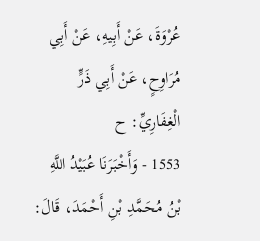عُرْوَةَ، عَنْ أَبِيهِ، عَنْ أَبِي مُرَاوِحٍ، عَنْ أَبِي ذَرٍّ الْغِفَارِيِّ: ح
1553 - وَأَخْبَرَنَا عُبَيْدُ اللَّهِ بْنُ مُحَمَّدِ بْنِ أَحْمَدَ، قَالَ: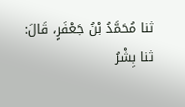ثنا مُحَمَّدُ بْنُ جَعْفَرٍ، قَالَ: ثنا بِشْرُ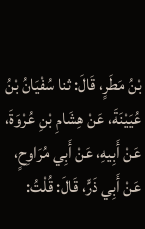بْنُ مَطَرٍ، قَالَ: ثنا سُفْيَانُ بْنُ عُيَيْنَةَ، عَنْ هِشَامِ بْنِ عُرْوَةَ، عَنْ أَبِيهِ، عَنْ أَبِي مُرَاوِحٍ، عَنْ أَبِي ذَرٍّ، قَالَ: قُلْتُ: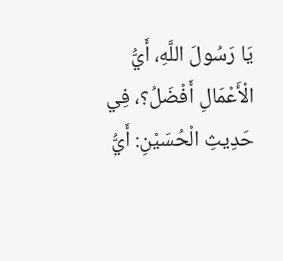يَا رَسُولَ اللَّهِ، أَيُّ الْأَعْمَالِ أَفْضَلُ؟، فِي حَدِيثِ الْحُسَيْنِ: أَيُّ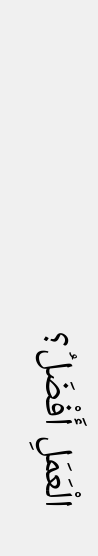الْعَمَلِ أَفْضَلُ؟